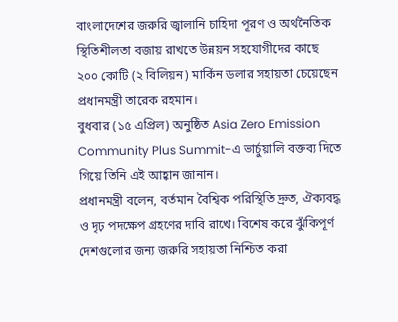বাংলাদেশের জরুরি জ্বালানি চাহিদা পূরণ ও অর্থনৈতিক স্থিতিশীলতা বজায় রাখতে উন্নয়ন সহযোগীদের কাছে ২০০ কোটি (২ বিলিয়ন) মার্কিন ডলার সহায়তা চেয়েছেন প্রধানমন্ত্রী তারেক রহমান।
বুধবার (১৫ এপ্রিল) অনুষ্ঠিত Asia Zero Emission Community Plus Summit-এ ভার্চুয়ালি বক্তব্য দিতে গিয়ে তিনি এই আহ্বান জানান।
প্রধানমন্ত্রী বলেন, বর্তমান বৈশ্বিক পরিস্থিতি দ্রুত, ঐক্যবদ্ধ ও দৃঢ় পদক্ষেপ গ্রহণের দাবি রাখে। বিশেষ করে ঝুঁকিপূর্ণ দেশগুলোর জন্য জরুরি সহায়তা নিশ্চিত করা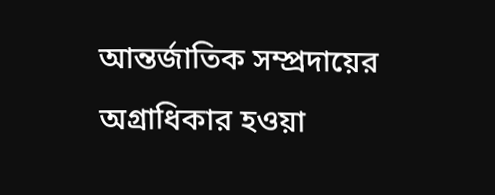আন্তর্জাতিক সম্প্রদায়ের অগ্রাধিকার হওয়া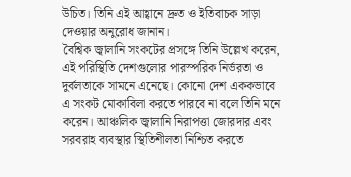উচিত। তিনি এই আহ্বানে দ্রুত ও ইতিবাচক সাড়া দেওয়ার অনুরোধ জানান।
বৈশ্বিক জ্বালানি সংকটের প্রসঙ্গে তিনি উল্লেখ করেন, এই পরিস্থিতি দেশগুলোর পারস্পরিক নির্ভরতা ও দুর্বলতাকে সামনে এনেছে। কোনো দেশ এককভাবে এ সংকট মোকাবিলা করতে পারবে না বলে তিনি মনে করেন। আঞ্চলিক জ্বালানি নিরাপত্তা জোরদার এবং সরবরাহ ব্যবস্থার স্থিতিশীলতা নিশ্চিত করতে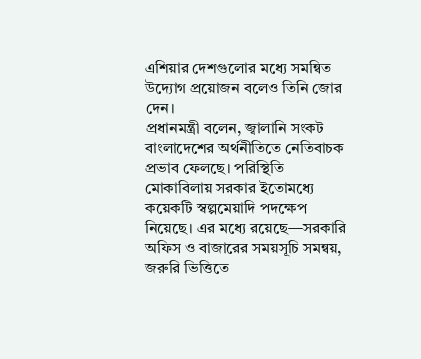এশিয়ার দেশগুলোর মধ্যে সমন্বিত উদ্যোগ প্রয়োজন বলেও তিনি জোর দেন।
প্রধানমন্ত্রী বলেন, জ্বালানি সংকট বাংলাদেশের অর্থনীতিতে নেতিবাচক প্রভাব ফেলছে। পরিস্থিতি মোকাবিলায় সরকার ইতোমধ্যে কয়েকটি স্বল্পমেয়াদি পদক্ষেপ নিয়েছে। এর মধ্যে রয়েছে—সরকারি অফিস ও বাজারের সময়সূচি সমন্বয়, জরুরি ভিত্তিতে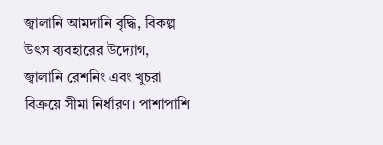জ্বালানি আমদানি বৃদ্ধি, বিকল্প উৎস ব্যবহারের উদ্যোগ, জ্বালানি রেশনিং এবং খুচরা বিক্রয়ে সীমা নির্ধারণ। পাশাপাশি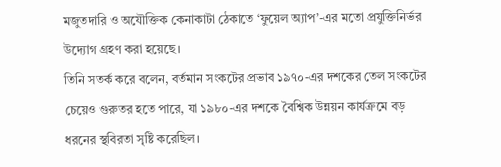মজুতদারি ও অযৌক্তিক কেনাকাটা ঠেকাতে ‘ফুয়েল অ্যাপ’-এর মতো প্রযুক্তিনির্ভর উদ্যোগ গ্রহণ করা হয়েছে।
তিনি সতর্ক করে বলেন, বর্তমান সংকটের প্রভাব ১৯৭০-এর দশকের তেল সংকটের চেয়েও গুরুতর হতে পারে, যা ১৯৮০-এর দশকে বৈশ্বিক উন্নয়ন কার্যক্রমে বড় ধরনের স্থবিরতা সৃষ্টি করেছিল।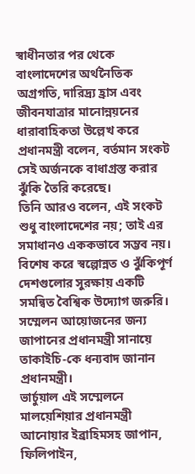স্বাধীনতার পর থেকে বাংলাদেশের অর্থনৈতিক অগ্রগতি, দারিদ্র্য হ্রাস এবং জীবনযাত্রার মানোন্নয়নের ধারাবাহিকতা উল্লেখ করে প্রধানমন্ত্রী বলেন, বর্তমান সংকট সেই অর্জনকে বাধাগ্রস্ত করার ঝুঁকি তৈরি করেছে।
তিনি আরও বলেন, এই সংকট শুধু বাংলাদেশের নয়; তাই এর সমাধানও এককভাবে সম্ভব নয়। বিশেষ করে স্বল্পোন্নত ও ঝুঁকিপূর্ণ দেশগুলোর সুরক্ষায় একটি সমন্বিত বৈশ্বিক উদ্যোগ জরুরি।
সম্মেলন আয়োজনের জন্য জাপানের প্রধানমন্ত্রী সানায়ে তাকাইচি-কে ধন্যবাদ জানান প্রধানমন্ত্রী।
ভার্চুয়াল এই সম্মেলনে মালয়েশিয়ার প্রধানমন্ত্রী আনোয়ার ইব্রাহিমসহ জাপান, ফিলিপাইন,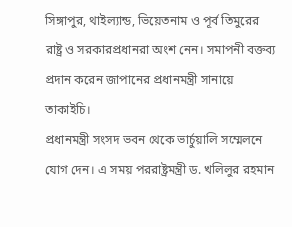সিঙ্গাপুর, থাইল্যান্ড, ভিয়েতনাম ও পূর্ব তিমুরের রাষ্ট্র ও সরকারপ্রধানরা অংশ নেন। সমাপনী বক্তব্য প্রদান করেন জাপানের প্রধানমন্ত্রী সানায়ে তাকাইচি।
প্রধানমন্ত্রী সংসদ ভবন থেকে ভার্চুয়ালি সম্মেলনে যোগ দেন। এ সময় পররাষ্ট্রমন্ত্রী ড. খলিলুর রহমান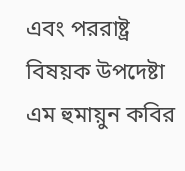এবং পররাষ্ট্র বিষয়ক উপদেষ্টা এম হুমায়ুন কবির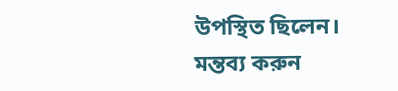উপস্থিত ছিলেন।
মন্তব্য করুন